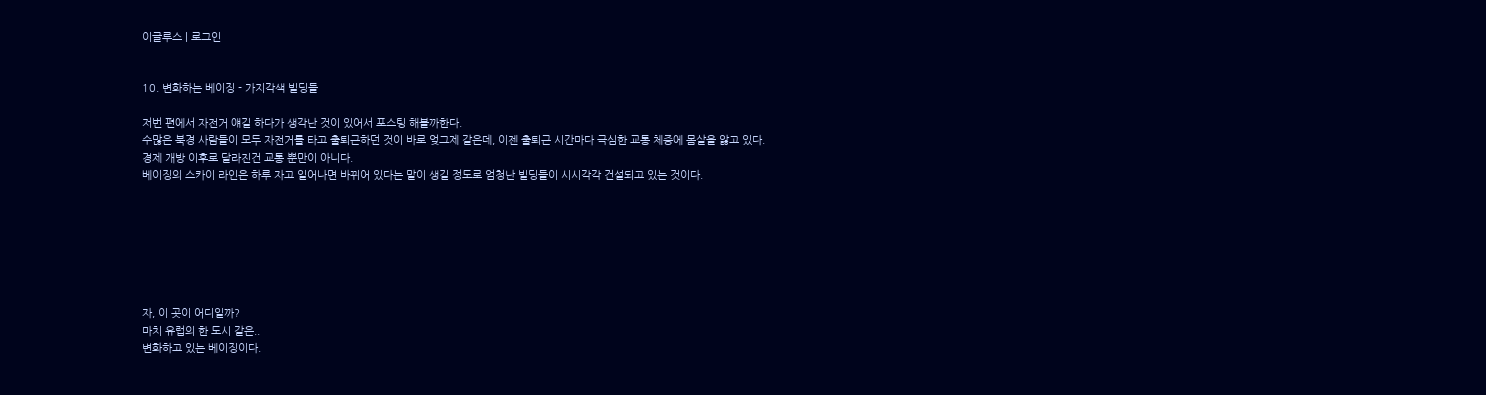이글루스 | 로그인


10. 변화하는 베이징 - 가지각색 빌딩들

저번 편에서 자전거 얘길 하다가 생각난 것이 있어서 포스팅 해볼까한다.
수많은 북경 사람들이 모두 자전거를 타고 출퇴근하던 것이 바로 엊그제 같은데, 이젠 출퇴근 시간마다 극심한 교통 체증에 몸살을 앓고 있다.
경제 개방 이후로 달라진건 교통 뿐만이 아니다.
베이징의 스카이 라인은 하루 자고 일어나면 바뀌어 있다는 말이 생길 정도로 엄청난 빌딩들이 시시각각 건설되고 있는 것이다.







자, 이 곳이 어디일까?
마치 유럽의 한 도시 같은..
변화하고 있는 베이징이다.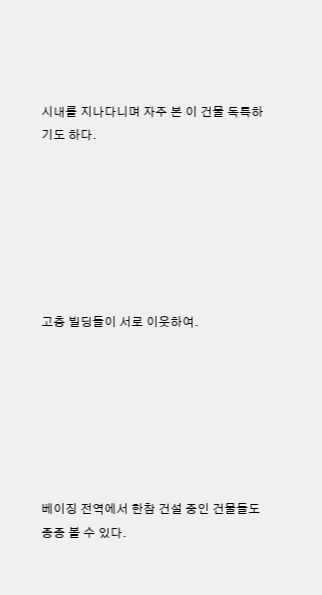시내를 지나다니며 자주 본 이 건물 독특하기도 하다.







고층 빌딩들이 서로 이웃하여.







베이징 전역에서 한참 건설 중인 건물들도 종종 볼 수 있다.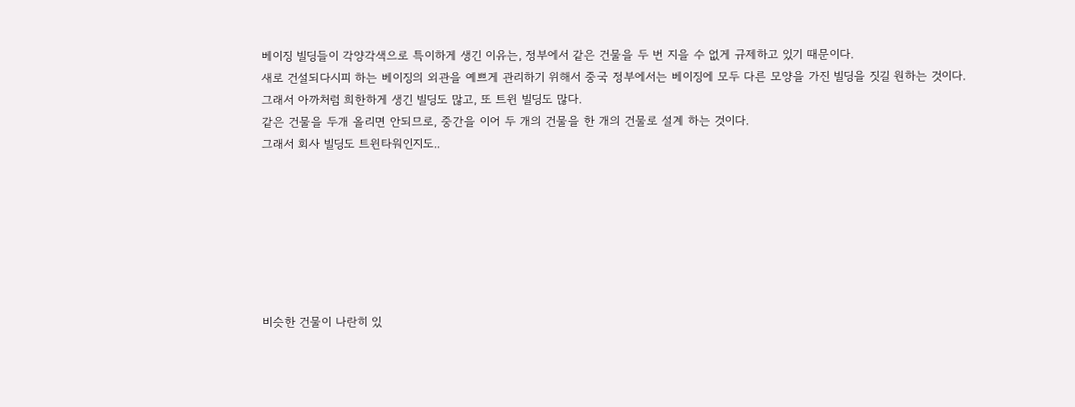베이징 빌딩들이 각양각색으로 특이하게 생긴 이유는, 정부에서 같은 건물을 두 번 지을 수 없게 규제하고 있기 때문이다.
새로 건설되다시피 하는 베이징의 외관을 예쁘게 관리하기 위해서 중국 정부에서는 베이징에 모두 다른 모양을 가진 빌딩을 짓길 원하는 것이다.
그래서 아까처럼 희한하게 생긴 빌딩도 많고, 또 트윈 빌딩도 많다.
같은 건물을 두개 올리면 안되므로, 중간을 이어 두 개의 건물을 한 개의 건물로 설계 하는 것이다.
그래서 회사 빌딩도 트윈타워인지도..







비슷한 건물이 나란히 있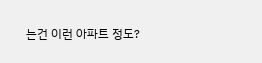는건 이런 아파트 정도?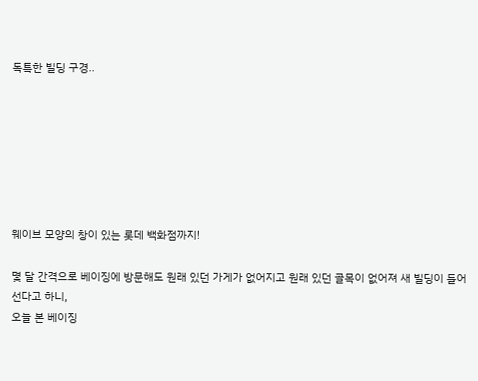독특한 빌딩 구경..







웨이브 모양의 창이 있는 롯데 백화점까지!

몇 달 간격으로 베이징에 방문해도 원래 있던 가게가 없어지고 원래 있던 골목이 없어져 새 빌딩이 들어선다고 하니,
오늘 본 베이징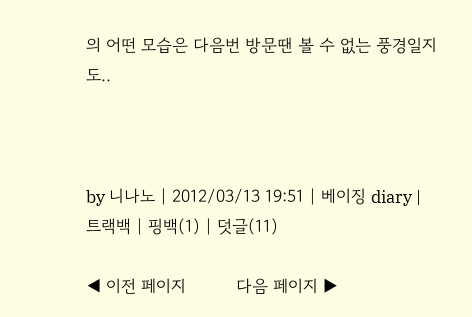의 어떤 모습은 다음번 방문땐 볼 수 없는 풍경일지도..



by 니나노 | 2012/03/13 19:51 | 베이징 diary | 트랙백 | 핑백(1) | 덧글(11)

◀ 이전 페이지          다음 페이지 ▶